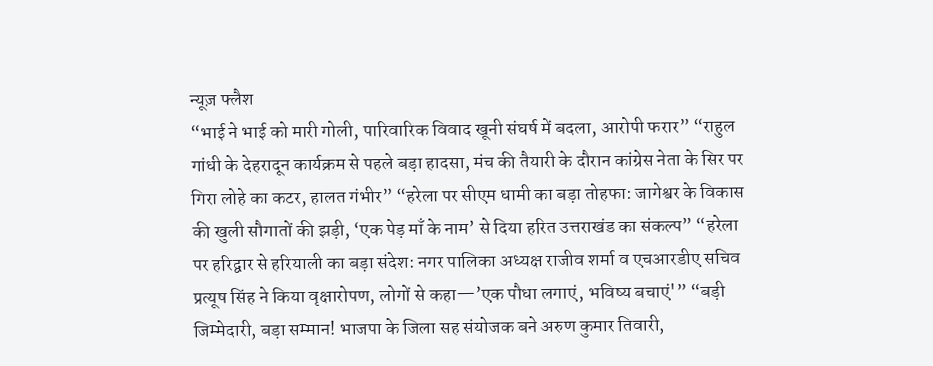न्यूज़ फ्लैश
“भाई ने भाई को मारी गोली, पारिवारिक विवाद खूनी संघर्ष में बदला, आरोपी फरार” “राहुल गांधी के देहरादून कार्यक्रम से पहले बड़ा हादसा, मंच की तैयारी के दौरान कांग्रेस नेता के सिर पर गिरा लोहे का कटर, हालत गंभीर” “हरेला पर सीएम धामी का बड़ा तोहफा: जागेश्वर के विकास की खुली सौगातों की झड़ी, ‘एक पेड़ माँ के नाम’ से दिया हरित उत्तराखंड का संकल्प” “हरेला पर हरिद्वार से हरियाली का बड़ा संदेश: नगर पालिका अध्यक्ष राजीव शर्मा व एचआरडीए सचिव प्रत्यूष सिंह ने किया वृक्षारोपण, लोगों से कहा—’एक पौधा लगाएं, भविष्य बचाएं'” “बड़ी जिम्मेदारी, बड़ा सम्मान! भाजपा के जिला सह संयोजक बने अरुण कुमार तिवारी,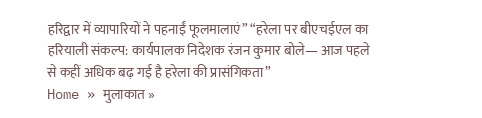हरिद्वार में व्यापारियों ने पहनाईं फूलमालाएं” “हरेला पर बीएचईएल का हरियाली संकल्प: कार्यपालक निदेशक रंजन कुमार बोले— आज पहले से कहीं अधिक बढ़ गई है हरेला की प्रासंगिकता”
Home » मुलाकात »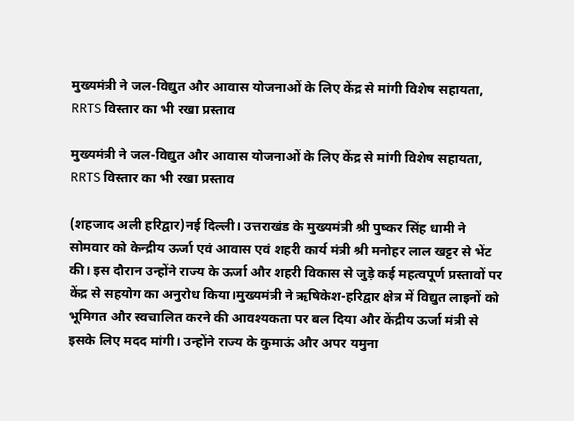मुख्यमंत्री ने जल-विद्युत और आवास योजनाओं के लिए केंद्र से मांगी विशेष सहायता, RRTS विस्तार का भी रखा प्रस्ताव

मुख्यमंत्री ने जल-विद्युत और आवास योजनाओं के लिए केंद्र से मांगी विशेष सहायता, RRTS विस्तार का भी रखा प्रस्ताव

(शहजाद अली हरिद्वार)नई दिल्ली। उत्तराखंड के मुख्यमंत्री श्री पुष्कर सिंह धामी ने सोमवार को केन्द्रीय ऊर्जा एवं आवास एवं शहरी कार्य मंत्री श्री मनोहर लाल खट्टर से भेंट की। इस दौरान उन्होंने राज्य के ऊर्जा और शहरी विकास से जुड़े कई महत्वपूर्ण प्रस्तावों पर केंद्र से सहयोग का अनुरोध किया।मुख्यमंत्री ने ऋषिकेश-हरिद्वार क्षेत्र में विद्युत लाइनों को भूमिगत और स्वचालित करने की आवश्यकता पर बल दिया और केंद्रीय ऊर्जा मंत्री से इसके लिए मदद मांगी। उन्होंने राज्य के कुमाऊं और अपर यमुना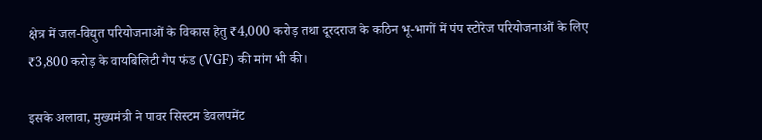क्षेत्र में जल-विद्युत परियोजनाओं के विकास हेतु ₹4,000 करोड़ तथा दूरदराज के कठिन भू-भागों में पंप स्टोरेज परियोजनाओं के लिए ₹3,800 करोड़ के वायबिलिटी गैप फंड (VGF) की मांग भी की।

इसके अलावा, मुख्यमंत्री ने पावर सिस्टम डेवलपमेंट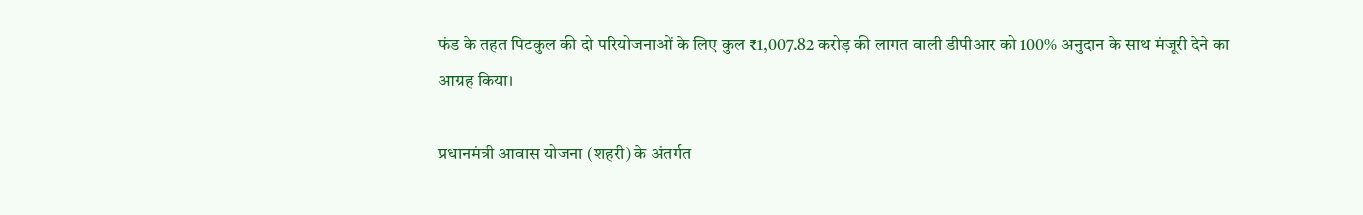फंड के तहत पिटकुल की दो परियोजनाओं के लिए कुल ₹1,007.82 करोड़ की लागत वाली डीपीआर को 100% अनुदान के साथ मंजूरी देने का आग्रह किया।

प्रधानमंत्री आवास योजना (शहरी) के अंतर्गत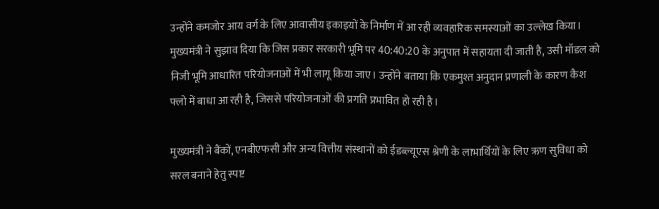उन्होंने कमजोर आय वर्ग के लिए आवासीय इकाइयों के निर्माण में आ रही व्यवहारिक समस्याओं का उल्लेख किया। मुख्यमंत्री ने सुझाव दिया कि जिस प्रकार सरकारी भूमि पर 40:40:20 के अनुपात में सहायता दी जाती है, उसी मॉडल को निजी भूमि आधारित परियोजनाओं में भी लागू किया जाए। उन्होंने बताया कि एकमुश्त अनुदान प्रणाली के कारण कैश फ्लो में बाधा आ रही है, जिससे परियोजनाओं की प्रगति प्रभावित हो रही है।

मुख्यमंत्री ने बैंकों, एनबीएफसी और अन्य वित्तीय संस्थानों को ईडब्ल्यूएस श्रेणी के लाभार्थियों के लिए ऋण सुविधा को सरल बनाने हेतु स्पष्ट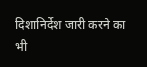दिशानिर्देश जारी करने का भी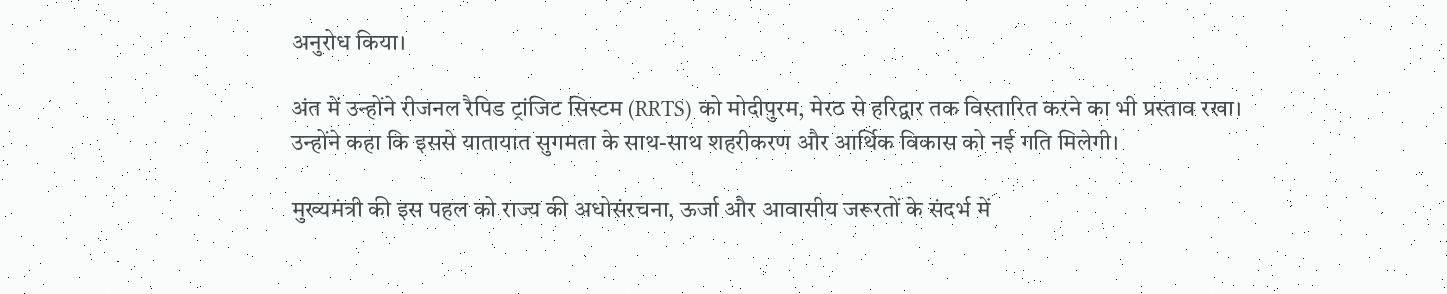अनुरोध किया।

अंत में उन्होंने रीजनल रैपिड ट्रांजिट सिस्टम (RRTS) को मोदीपुरम, मेरठ से हरिद्वार तक विस्तारित करने का भी प्रस्ताव रखा। उन्होंने कहा कि इससे यातायात सुगमता के साथ-साथ शहरीकरण और आर्थिक विकास को नई गति मिलेगी।

मुख्यमंत्री की इस पहल को राज्य की अधोसंरचना, ऊर्जा और आवासीय जरूरतों के संदर्भ में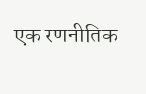एक रणनीतिक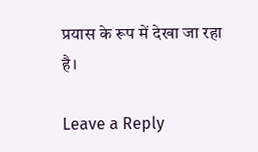प्रयास के रूप में देखा जा रहा है।

Leave a Reply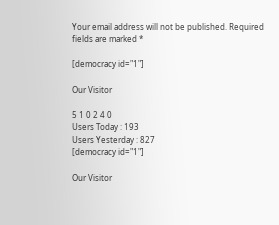Your email address will not be published. Required fields are marked *

[democracy id="1"]

Our Visitor

5 1 0 2 4 0
Users Today : 193
Users Yesterday : 827
[democracy id="1"]

Our Visitor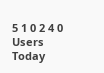5 1 0 2 4 0
Users Today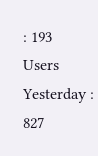: 193
Users Yesterday : 827